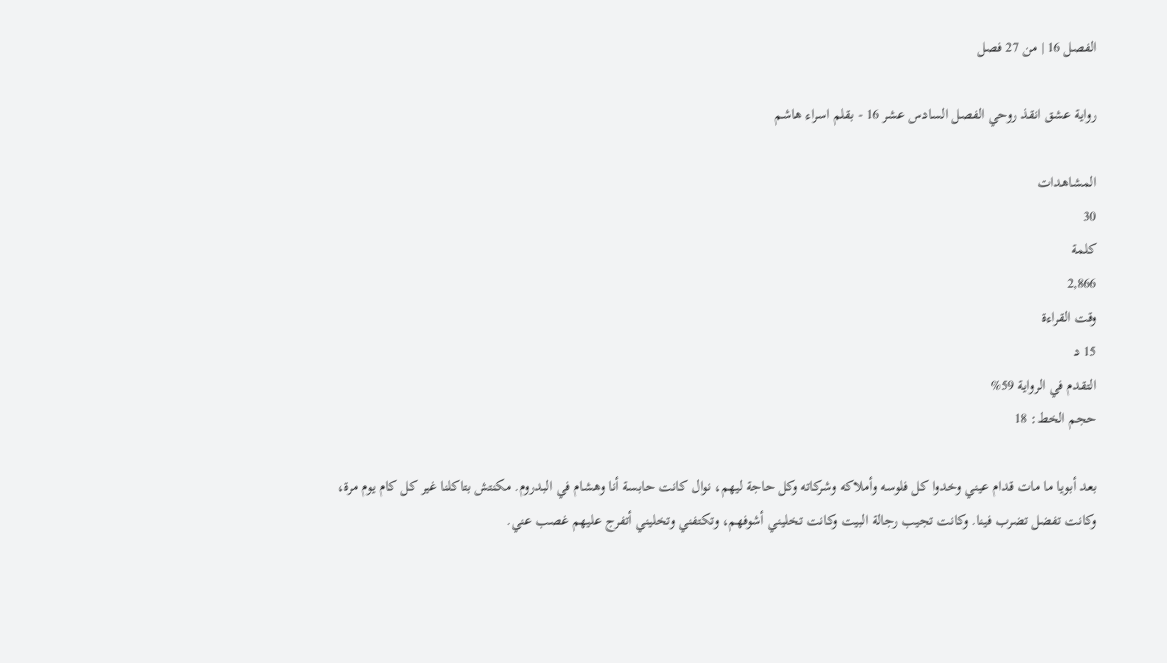الفصل 16 | من 27 فصل

رواية عشق انقذ روحي الفصل السادس عشر 16 - بقلم اسراء هاشم

المشاهدات
30
كلمة
2,866
وقت القراءة
15 د
التقدم في الرواية 59%
حجم الخط: 18

بعد أبويا ما مات قدام عيني وخدوا كل فلوسه وأملاكه وشركاته وكل حاجة ليهم، نوال كانت حابسة أنا وهشام في البدروم. مكنتش بتاكلنا غير كل كام يوم مرة، وكانت تفضل تضرب فينا. وكانت تجيب رجالة البيت وكانت تخليني أشوفهم، وتكتفني وتخليني أتفرج عليهم غصب عني.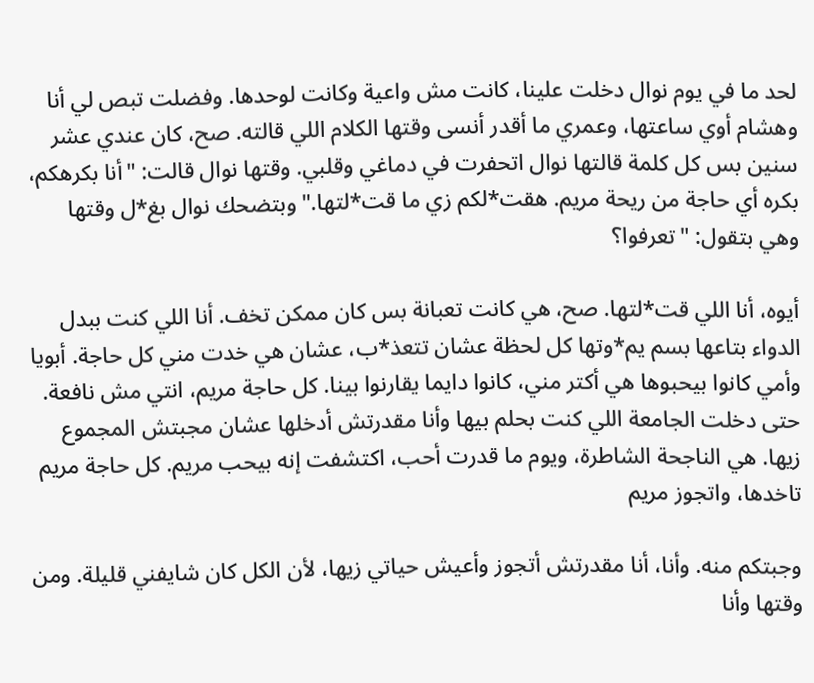لحد ما في يوم نوال دخلت علينا، كانت مش واعية وكانت لوحدها. وفضلت تبص لي أنا وهشام أوي ساعتها، وعمري ما أقدر أنسى وقتها الكلام اللي قالته. صح، كان عندي عشر سنين بس كل كلمة قالتها نوال اتحفرت في دماغي وقلبي. وقتها نوال قالت: "أنا بكرهكم، بكره أي حاجة من ريحة مريم. هقت*لكم زي ما قت*لتها." وبتضحك نوال بغ*ل وقتها وهي بتقول: "تعرفوا؟

أيوه، أنا اللي قت*لتها. صح، هي كانت تعبانة بس كان ممكن تخف. أنا اللي كنت ببدل الدواء بتاعها بسم يم*وتها كل لحظة عشان تتعذ*ب، عشان هي خدت مني كل حاجة. أبويا وأمي كانوا بيحبوها هي أكتر مني، كانوا دايما يقارنوا بينا. كل حاجة مريم، انتي مش نافعة. حتى دخلت الجامعة اللي كنت بحلم بيها وأنا مقدرتش أدخلها عشان مجبتش المجموع زيها. هي الناجحة الشاطرة، ويوم ما قدرت أحب، اكتشفت إنه بيحب مريم. كل حاجة مريم تاخدها، واتجوز مريم

وجبتكم منه. وأنا، أنا مقدرتش أتجوز وأعيش حياتي زيها، لأن الكل كان شايفني قليلة. ومن وقتها وأنا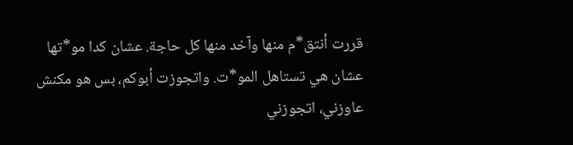قررت أنتق*م منها وآخد منها كل حاجة. عشان كدا مو*تها عشان هي تستاهل المو*ت. واتجوزت أبوكم، بس هو مكنش عاوزني، اتجوزني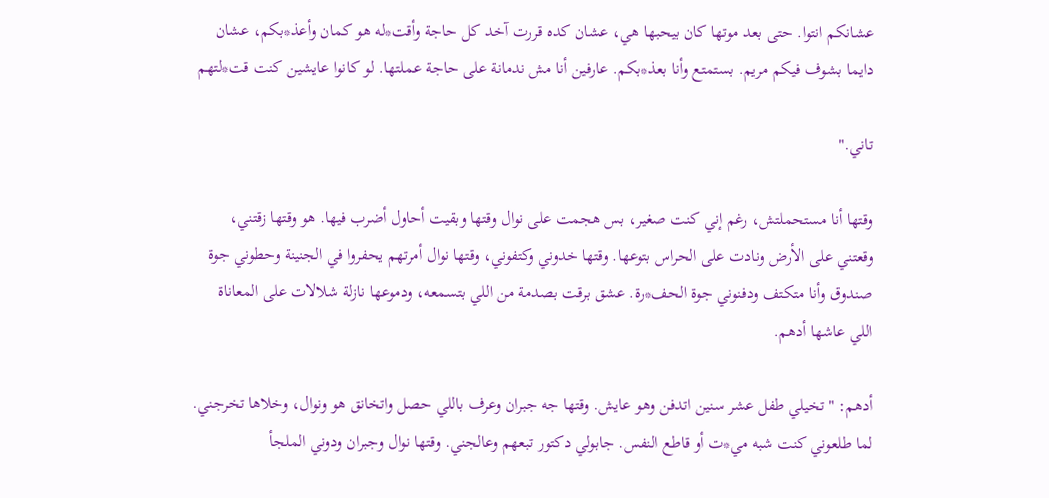عشانكم انتوا. حتى بعد موتها كان بيحبها هي، عشان كده قررت آخد كل حاجة وأقت*له هو كمان وأعذ*بكم، عشان دايما بشوف فيكم مريم. بستمتع وأنا بعذ*بكم. عارفين أنا مش ندمانة على حاجة عملتها. لو كانوا عايشين كنت قت*لتهم

تاني."

وقتها أنا مستحملتش، رغم إني كنت صغير، بس هجمت على نوال وقتها وبقيت أحاول أضرب فيها. هو وقتها زقتني، وقعتني على الأرض ونادت على الحراس بتوعها. وقتها خدوني وكتفوني، وقتها نوال أمرتهم يحفروا في الجنينة وحطوني جوة صندوق وأنا متكتف ودفنوني جوة الحف*رة. عشق برقت بصدمة من اللي بتسمعه، ودموعها نازلة شلالات على المعاناة اللي عاشها أدهم.

أدهم: "تخيلي طفل عشر سنين اتدفن وهو عايش. وقتها جه جبران وعرف باللي حصل واتخانق هو ونوال، وخلاها تخرجني. لما طلعوني كنت شبه مي*ت أو قاطع النفس. جابولي دكتور تبعهم وعالجني. وقتها نوال وجبران ودوني الملجأ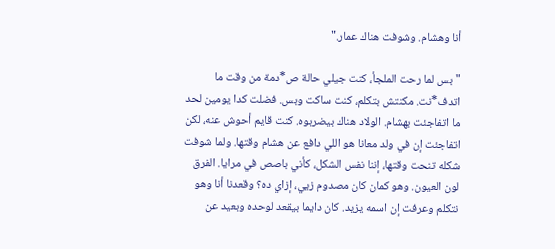أنا وهشام. وشوفت هناك عمار."

"بس لما رحت الملجأ، كنت جيلي حالة ص*دمة من وقت ما اتدف*نت. مكنتش بتكلم، كنت ساكت وبس. فضلت كدا يومين لحد ما اتفاجئت بهشام. الولاد هناك بيضربوه. كنت قايم أحوش عنه، لكن اتفاجئت إن في ولد معانا هو اللي دافع عن هشام وقتها. ولما شوفت شكله تنحت وقتها، إننا نفس الشكل، كأني باصص في مرايا. الفرق لون العيون. وهو كمان كان مصدوم زيي، إزاي ده؟ وقعدنا أنا وهو نتكلم وعرفت إن اسمه يزيد. كان دايما بيقعد لوحده وبعيد عن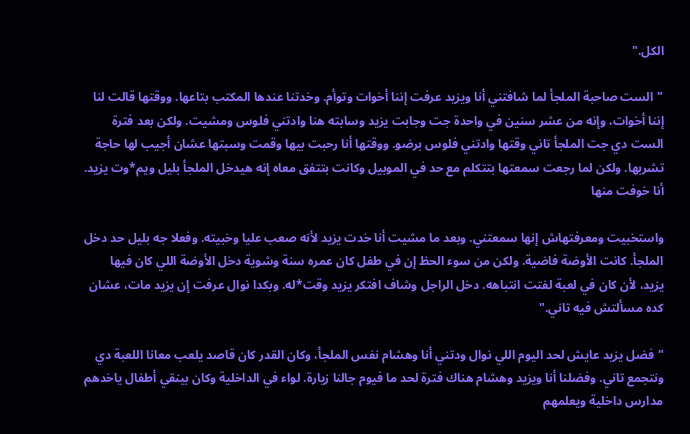الكل."

"الست صاحبة الملجأ لما شافتني أنا ويزيد عرفت إننا أخوات وتوأم. وخدتنا عندها المكتب بتاعها. ووقتها قالت لنا إننا أخوات، وإنه من عشر سنين في واحدة جت وجابت يزيد وسابته هنا وادتني فلوس ومشيت. ولكن بعد فترة الست دي جت الملجأ تاني وقتها وادتني فلوس برضو. ووقتها أنا رحبت بيها وقمت وسبتها عشان أجيب لها حاجة تشربها. ولكن لما رجعت سمعتها بتتكلم مع حد في الموبيل وكانت بتتفق معاه إنه هيدخل الملجأ بليل ويم*وت يزيد. أنا خوفت منها

واستخبيت ومعرفتهاش إنها سمعتني. وبعد ما مشيت أنا خدت يزيد لأنه صعب عليا وخبيته. وفعلا جه بليل حد دخل الملجأ. كانت الأوضة فاضية. ولكن من سوء الحظ إن في طفل كان عمره سنة وشوية دخل الأوضة اللي كان فيها يزيد، لأن كان في لعبة لفتت انتباهه. دخل الراجل وشاف افتكر يزيد وقت*له. وبكدا نوال عرفت إن يزيد مات، عشان كده مسألتش فيه تاني."

"فضل يزيد عايش لحد اليوم اللي نوال ودتني أنا وهشام نفس الملجأ، وكان القدر كان قاصد يلعب معانا اللعبة دي ونتجمع تاني. وفضلنا أنا ويزيد وهشام هناك فترة لحد ما فيوم جالنا زيارة. لواء في الداخلية وكان بينقي أطفال ياخدهم مدارس داخلية ويعلمهم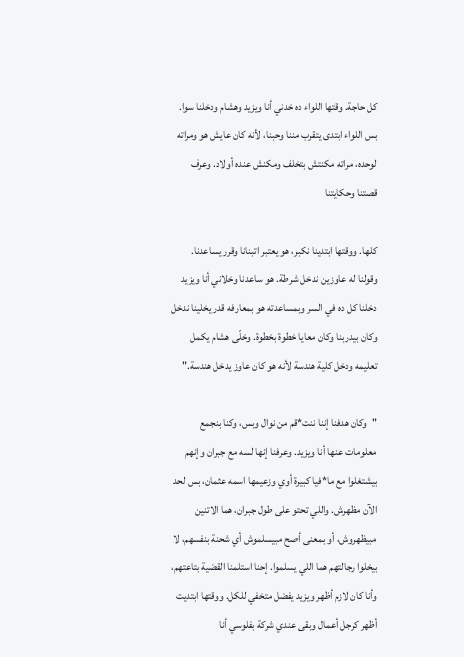كل حاجة. وقتها اللواء ده خدني أنا ويزيد وهشام ودخلنا سوا. بس اللواء ابتدى يتقرب مننا وحبنا، لأنه كان عايش هو ومراته لوحده، مراته مكنتش بتخلف ومكنش عنده أولاد. وعرف قصتنا وحكايتنا

كلها. ووقتها ابتدينا نكبر، هو يعتبر اتبنانا وقرر يساعدنا. وقولنا له عاوزين ندخل شرطة. هو ساعدنا وخلاني أنا ويزيد دخلنا كل ده في السر وبمساعدته هو بمعارفه قدر يخلينا ندخل وكان بيدربنا وكان معايا خطوة بخطوة. وخلّى هشام يكمل تعليمه ودخل كلية هندسة لأنه هو كان عاوز يدخل هندسة."

"وكان هدفنا إننا ننت*قم من نوال وبس، وكنا بنجمع معلومات عنها أنا ويزيد. وعرفنا إنها لسه مع جبران وإنهم بيشتغلوا مع ما*فيا كبيرة أوي وزعيمها اسمه عثمان، بس لحد الآن مظهرش. واللي تحتو على طول جبران، هما الاتنين مبيظهروش، أو بمعنى أصح مبيسلموش أي شحنة بنفسهم، لا بيخلوا رجالتهم هما اللي يسلموا. إحنا استلمنا القضية بتاعتهم، وأنا كان لازم أظهر ويزيد يفضل متخفي للكل. ووقتها ابتديت أظهر كرجل أعمال وبقى عندي شركة بفلوسي أنا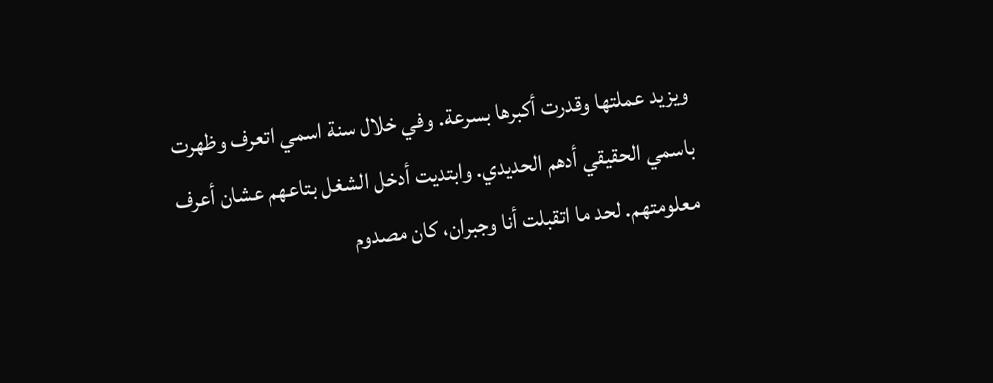ويزيد عملتها وقدرت أكبرها بسرعة. وفي خلال سنة اسمي اتعرف وظهرت باسمي الحقيقي أدهم الحديدي. وابتديت أدخل الشغل بتاعهم عشان أعرف معلومتهم. لحد ما اتقبلت أنا وجبران، كان مصدوم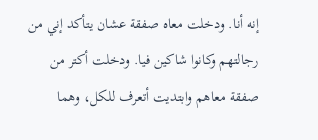إنه أنا. ودخلت معاه صفقة عشان يتأكد إني من رجالتهم وكانوا شاكين فيا. ودخلت أكتر من صفقة معاهم وابتديت أتعرف للكل، وهما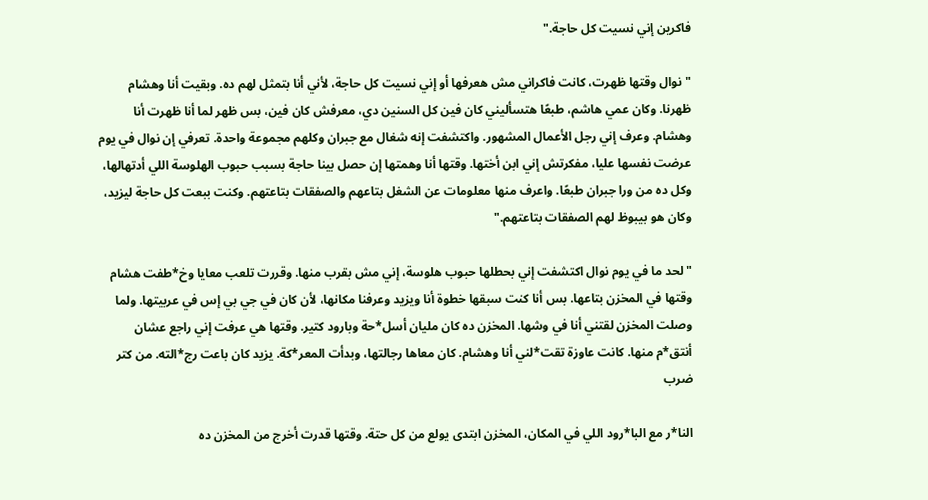فاكرين إني نسيت كل حاجة."

"نوال وقتها ظهرت، كانت فاكراني مش هعرفها أو إني نسيت كل حاجة، لأني أنا بتمثل لهم ده. وبقيت أنا وهشام ظهرنا. وكان عمي هاشم، طبعًا هتسأليني كان فين كل السنين دي، معرفش كان فين، بس ظهر لما أنا ظهرت أنا وهشام. وعرف إني رجل الأعمال المشهور. واكتشفت إنه شغال مع جبران وكلهم مجموعة واحدة. تعرفي إن نوال في يوم عرضت نفسها عليا، مفكرتش إني ابن أختها. وقتها أنا وهمتها إن حصل بينا حاجة بسبب حبوب الهلوسة اللي أدتهالها، وكل ده من ورا جبران طبعًا. واعرف منها معلومات عن الشغل بتاعهم والصفقات بتاعتهم. وكنت ببعت كل حاجة ليزيد، وكان هو بيبوظ لهم الصفقات بتاعتهم."

"لحد ما في يوم نوال اكتشفت إني بحطلها حبوب هلوسة، إني مش بقرب منها. وقررت تلعب معايا وخ*طفت هشام وقتها في المخزن بتاعها. بس أنا كنت سبقها خطوة أنا ويزيد وعرفنا مكانها، لأن كان في جي بي إس في عربيتها. ولما وصلت المخزن لقتني أنا في وشها. المخزن ده كان مليان أسل*حة وبارود كتير. وقتها هي عرفت إني راجع عشان أنتق*م منها. كانت عاوزة تقت*لني أنا وهشام. كان معاها رجالتها، وبدأت المعر*كة. يزيد كان باعت رج*الته. من كتر ضرب

النا*ر مع البا*رود اللي في المكان، المخزن ابتدى يولع من كل حتة. وقتها قدرت أخرج من المخزن ده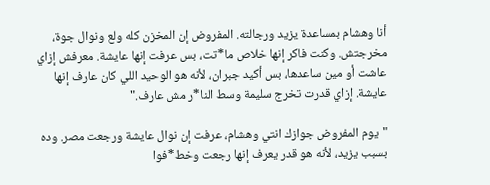أنا وهشام بمساعدة يزيد ورجالته. المفروض إن المخزن كله ولع ونوال جوة، مخرجتش. وكنت فاكر إنها خلاص ما*تت، بس عرفت إنها عايشة. معرفش إزاي عاشت أو مين ساعدها، بس أكيد جبران، لأنه هو الوحيد اللي كان عارف إنها عايشة. إزاي قدرت تخرج سليمة وسط النا*ر مش عارف."

"يوم المفروض جوازك انتي وهشام، عرفت إن نوال عايشة ورجعت مصر. وده بسبب يزيد، لأنه هو قدر يعرف إنها رجعت وخط*فوا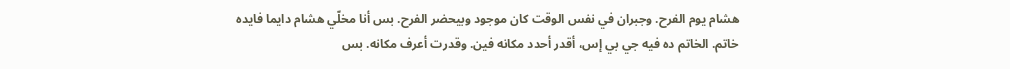هشام يوم الفرح. وجبران في نفس الوقت كان موجود وبيحضر الفرح. بس أنا مخلّي هشام دايما فايده خاتم. الخاتم ده فيه جي بي إس، أقدر أحدد مكانه فين. وقدرت أعرف مكانه. بس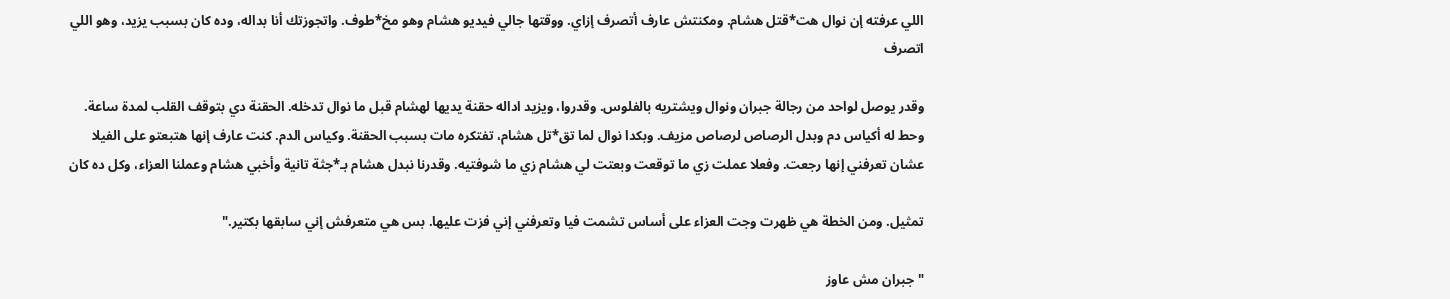اللي عرفته إن نوال هت*قتل هشام. ومكنتش عارف أتصرف إزاي. ووقتها جالي فيديو هشام وهو مخ*طوف. واتجوزتك أنا بداله، وده كان بسبب يزيد، وهو اللي اتصرف

وقدر يوصل لواحد من رجالة جبران ونوال ويشتريه بالفلوس. وقدروا، ويزيد اداله حقنة يديها لهشام قبل ما نوال تدخله. الحقنة دي بتوقف القلب لمدة ساعة. وحط له أكياس دم وبدل الرصاص لرصاص مزيف. وبكدا نوال لما تق*تل هشام، تفتكره مات بسبب الحقنة. وكياس الدم. كنت عارف إنها هتبعتو على الفيلا عشان تعرفني إنها رجعت. وفعلا عملت زي ما توقعت وبعتت لي هشام زي ما شوفتيه. وقدرنا نبدل هشام بـ*جثة تانية وأخبي هشام وعملنا العزاء، وكل ده كان

تمثيل. ومن الخطة هي ظهرت وجت العزاء على أساس تشمت فيا وتعرفني إني فزت عليها. بس هي متعرفش إني سابقها بكتير."

"جبران مش عاوز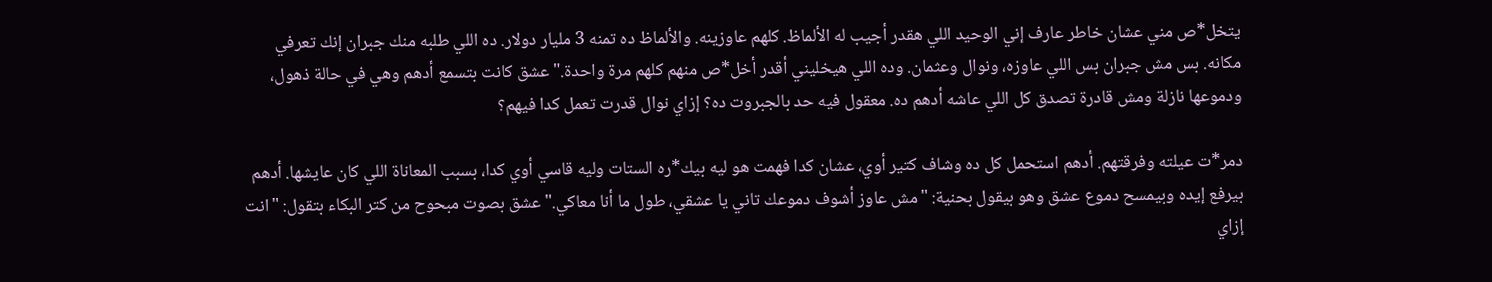يتخل*ص مني عشان خاطر عارف إني الوحيد اللي هقدر أجيب له الألماظ. كلهم عاوزينه. والألماظ ده تمنه 3 مليار دولار. ده اللي طلبه منك جبران إنك تعرفي مكانه. بس مش جبران بس اللي عاوزه، ونوال وعثمان. وده اللي هيخليني أقدر أخل*ص منهم كلهم مرة واحدة." عشق كانت بتسمع أدهم وهي في حالة ذهول، ودموعها نازلة ومش قادرة تصدق كل اللي عاشه أدهم ده. معقول فيه حد بالجبروت ده؟ إزاي نوال قدرت تعمل كدا فيهم؟

دمر*ت عيلته وفرقتهم. أدهم استحمل كل ده وشاف كتير أوي، عشان كدا فهمت هو ليه بيك*ره الستات وليه قاسي أوي كدا، بسبب المعاناة اللي كان عايشها. أدهم بيرفع إيده وبيمسح دموع عشق وهو بيقول بحنية: "مش عاوز أشوف دموعك تاني يا عشقي، طول ما أنا معاكي." عشق بصوت مبحوح من كتر البكاء بتقول: "انت إزاي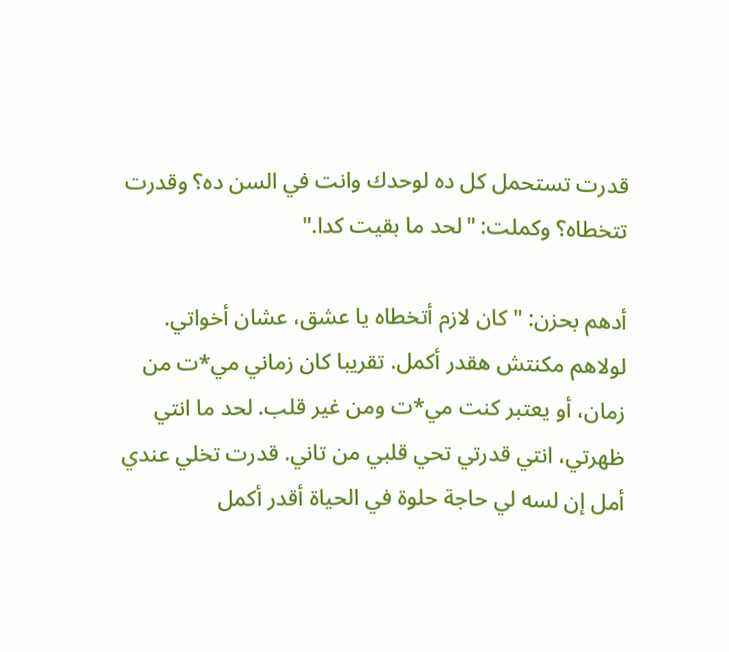قدرت تستحمل كل ده لوحدك وانت في السن ده؟ وقدرت تتخطاه؟ وكملت: "لحد ما بقيت كدا."

أدهم بحزن: "كان لازم أتخطاه يا عشق، عشان أخواتي. لولاهم مكنتش هقدر أكمل. تقريبا كان زماني مي*ت من زمان، أو يعتبر كنت مي*ت ومن غير قلب. لحد ما انتي ظهرتي، انتي قدرتي تحي قلبي من تاني. قدرت تخلي عندي أمل إن لسه لي حاجة حلوة في الحياة أقدر أكمل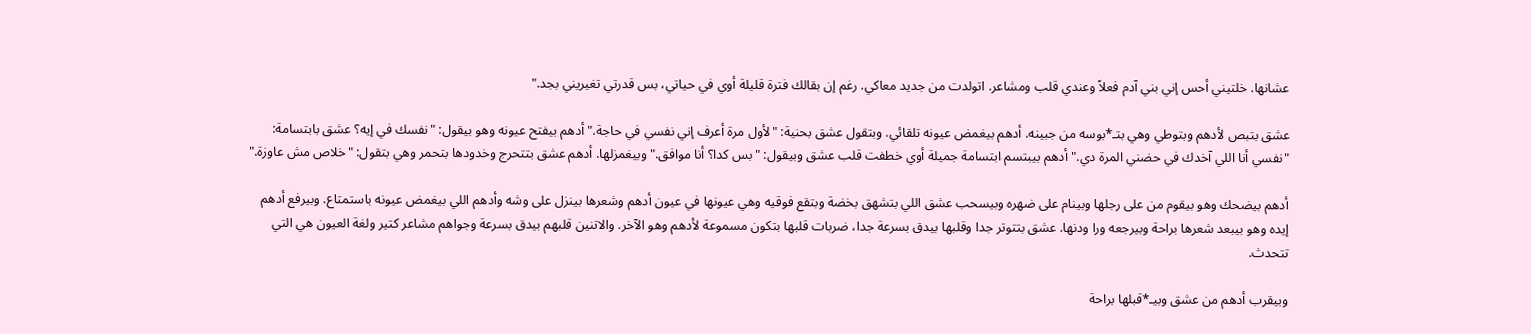عشانها. خلتيني أحس إني بني آدم فعلاً وعندي قلب ومشاعر. اتولدت من جديد معاكي. رغم إن بقالك فترة قليلة أوي في حياتي، بس قدرتي تغيريني بجد."

عشق بتبص لأدهم وبتوطي وهي بتـ*بوسه من جبينه. أدهم بيغمض عيونه تلقائي. وبتقول عشق بحنية: "لأول مرة أعرف إني نفسي في حاجة." أدهم بيفتح عيونه وهو بيقول: "نفسك في إيه؟ عشق بابتسامة: "نفسي أنا اللي آخدك في حضني المرة دي." أدهم بيبتسم ابتسامة جميلة أوي خطفت قلب عشق وبيقول: "بس كدا؟ أنا موافق." وبيغمزلها. أدهم عشق بتتحرج وخدودها بتحمر وهي بتقول: "خلاص مش عاوزة."

أدهم بيضحك وهو بيقوم من على رجلها وبينام على ضهره وبيسحب عشق اللي بتشهق بخضة وبتقع فوقيه وهي عيونها في عيون أدهم وشعرها بينزل على وشه وأدهم اللي بيغمض عيونه باستمتاع. وبيرفع أدهم إيده وهو بيبعد شعرها براحة وبيرجعه ورا ودنها. عشق بتتوتر جدا وقلبها بيدق بسرعة جدا، ضربات قلبها بتكون مسموعة لأدهم وهو الآخر. والاتنين قلبهم بيدق بسرعة وجواهم مشاعر كتير ولغة العيون هي التي تتحدث.

وبيقرب أدهم من عشق وبيـ*قبلها براحة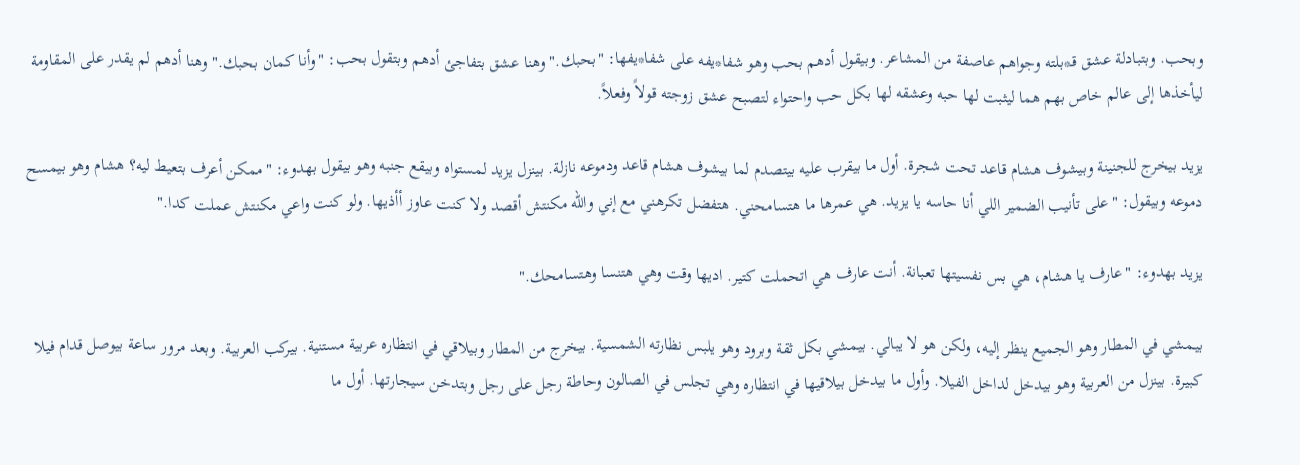وبحب. وبتبادلة عشق قـ*بلته وجواهم عاصفة من المشاعر. وبيقول أدهم بحب وهو شفا*يفه على شفا*يفها: "بحبك." وهنا عشق بتفاجئ أدهم وبتقول بحب: "وأنا كمان بحبك." وهنا أدهم لم يقدر على المقاومة ليأخذها إلى عالم خاص بهم هما ليثبت لها حبه وعشقه لها بكل حب واحتواء لتصبح عشق زوجته قولاً وفعلاً.

يزيد بيخرج للجنينة وبيشوف هشام قاعد تحت شجرة. أول ما بيقرب عليه بيتصدم لما بيشوف هشام قاعد ودموعه نازلة. بينزل يزيد لمستواه وبيقع جنبه وهو بيقول بهدوء: "ممكن أعرف بتعيط ليه؟ هشام وهو بيمسح دموعه وبيقول: "على تأنيب الضمير اللي أنا حاسه يا يزيد. هي عمرها ما هتسامحني. هتفضل تكرهني مع إني والله مكنتش أقصد ولا كنت عاوز أأذيها. ولو كنت واعي مكنتش عملت كدا."

يزيد بهدوء: "عارف يا هشام، هي بس نفسيتها تعبانة. أنت عارف هي اتحملت كتير. اديها وقت وهي هتنسا وهتسامحك."

بيـمشي في المطار وهو الجميع ينظر إليه، ولكن هو لا يبالي. بيمشي بكل ثقة وبرود وهو يلبس نظارته الشمسية. بيخرج من المطار وبيلاقي في انتظاره عربية مستنية. بيركب العربية. وبعد مرور ساعة بيوصل قدام فيلا كبيرة. بينزل من العربية وهو بيدخل لداخل الفيلا. وأول ما بيدخل بيلاقيها في انتظاره وهي تجلس في الصالون وحاطة رجل على رجل وبتدخن سيجارتها. أول ما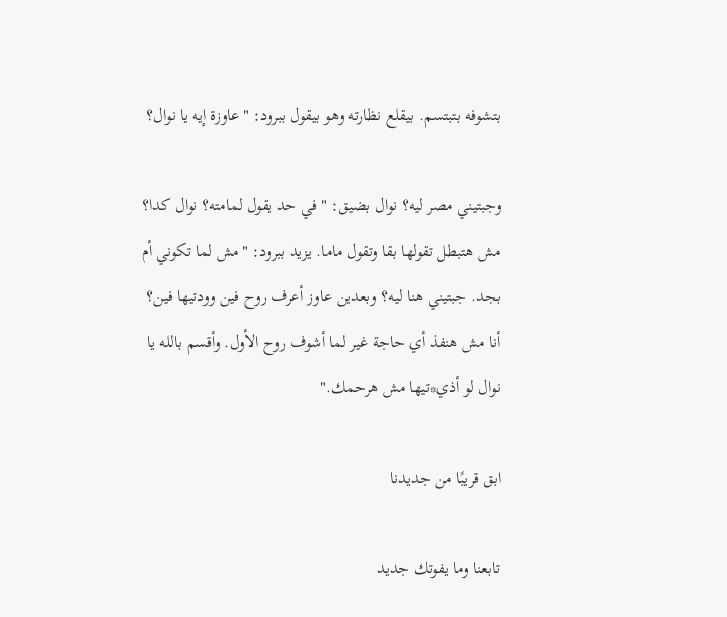بتشوفه بتبتسم. بيقلع نظارته وهو بيقول ببرود: "عاوزة إيه يا نوال؟

وجبتيني مصر ليه؟ نوال بضيق: "في حد يقول لمامته؟ نوال كدا؟ مش هتبطل تقولها بقا وتقول ماما. يزيد ببرود: "مش لما تكوني أم بجد. جبتيني هنا ليه؟ وبعدين عاوز أعرف روح فين وودتيها فين؟ أنا مش هنفذ أي حاجة غير لما أشوف روح الأول. وأقسم بالله يا نوال لو أذي*تيها مش هرحمك."

ابق قريبًا من جديدنا

تابعنا وما يفوتك جديد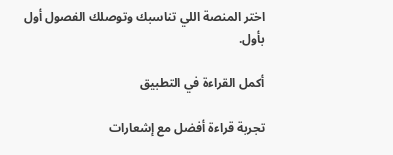اختر المنصة اللي تناسبك وتوصلك الفصول أول بأول.

أكمل القراءة في التطبيق

تجربة قراءة أفضل مع إشعارات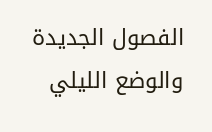الفصول الجديدة والوضع الليلي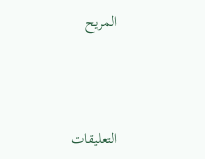المريح



التعليقات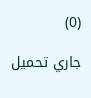(0)

جاري تحميل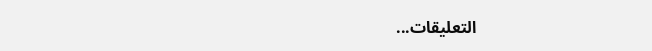التعليقات...